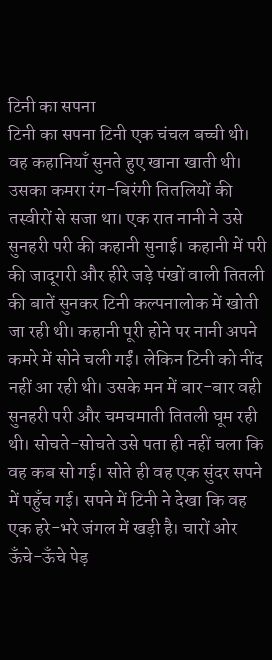टिनी का सपना
टिनी का सपना टिनी एक चंचल बच्ची थी। वह कहानियाँ सुनते हुए खाना खाती थी। उसका कमरा रंग-बिरंगी तितलियों की तस्वीरों से सजा था। एक रात नानी ने उसे सुनहरी परी की कहानी सुनाई। कहानी में परी की जादूगरी और हीरे जड़े पंखों वाली तितली की बातें सुनकर टिनी कल्पनालोक में खोती जा रही थी। कहानी पूरी होने पर नानी अपने कमरे में सोने चली गईं। लेकिन टिनी को नींद नहीं आ रही थी। उसके मन में बार-बार वही सुनहरी परी और चमचमाती तितली घूम रही थी। सोचते-सोचते उसे पता ही नहीं चला कि वह कब सो गई। सोते ही वह एक सुंदर सपने में पहुँच गई। सपने में टिनी ने देखा कि वह एक हरे-भरे जंगल में खड़ी है। चारों ओर ऊँचे-ऊँचे पेड़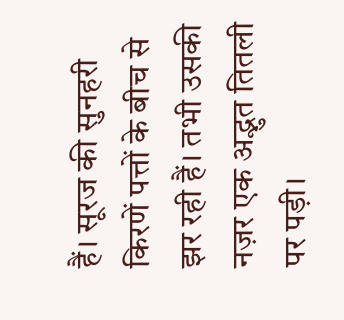हैं। सूरज की सुनहरी किरणें पत्तों के बीच से झर रही हैं। तभी उसकी नज़र एक अद्भुत तितली पर पड़ी।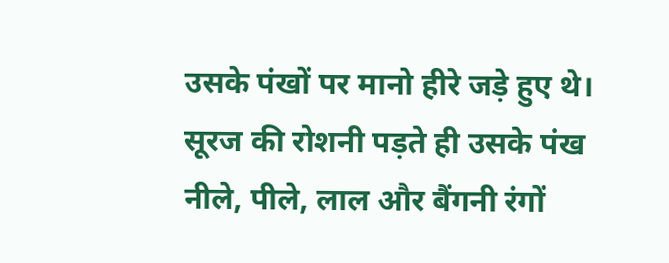उसके पंखों पर मानो हीरे जड़े हुए थे। सूरज की रोशनी पड़ते ही उसके पंख नीले, पीले, लाल और बैंगनी रंगों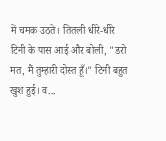में चमक उठते। तितली धीरे-धीरे टिनी के पास आई और बोली, "डरो मत, मैं तुम्हारी दोस्त हूँ।" टिनी बहुत खुश हुई। व...